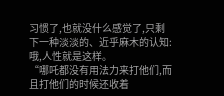习惯了,也就没什么感觉了,只剩下一种淡淡的、近乎麻木的认知:哦,人性就是这样。
“哪吒都没有用法力来打他们,而且打他们的时候还收着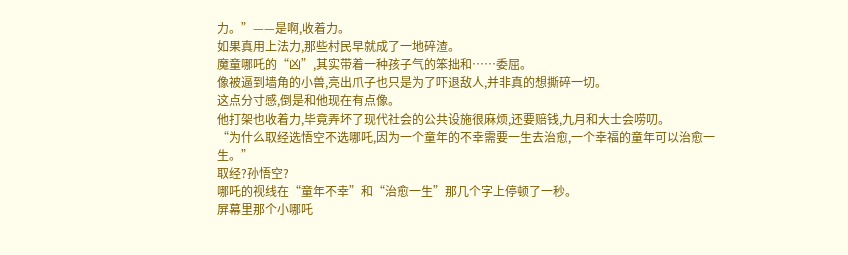力。”——是啊,收着力。
如果真用上法力,那些村民早就成了一地碎渣。
魔童哪吒的“凶”,其实带着一种孩子气的笨拙和……委屈。
像被逼到墙角的小兽,亮出爪子也只是为了吓退敌人,并非真的想撕碎一切。
这点分寸感,倒是和他现在有点像。
他打架也收着力,毕竟弄坏了现代社会的公共设施很麻烦,还要赔钱,九月和大士会唠叨。
“为什么取经选悟空不选哪吒,因为一个童年的不幸需要一生去治愈,一个幸福的童年可以治愈一生。”
取经?孙悟空?
哪吒的视线在“童年不幸”和“治愈一生”那几个字上停顿了一秒。
屏幕里那个小哪吒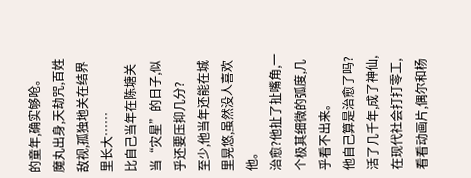的童年,确实够呛。
魔丸出身,天劫咒,百姓敌视,孤独地关在结界里长大……
比自己当年在陈塘关当“灾星”的日子,似乎还要压抑几分?
至少,他当年还能在城里晃悠,虽然没人喜欢他。
治愈?他扯了扯嘴角,一个极其细微的弧度,几乎看不出来。
他自己算是治愈了吗?
活了几千年,成了神仙,在现代社会打打零工,看看动画片,偶尔和杨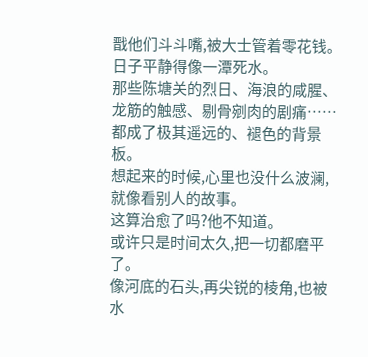戬他们斗斗嘴,被大士管着零花钱。
日子平静得像一潭死水。
那些陈塘关的烈日、海浪的咸腥、龙筋的触感、剔骨剜肉的剧痛……都成了极其遥远的、褪色的背景板。
想起来的时候,心里也没什么波澜,就像看别人的故事。
这算治愈了吗?他不知道。
或许只是时间太久,把一切都磨平了。
像河底的石头,再尖锐的棱角,也被水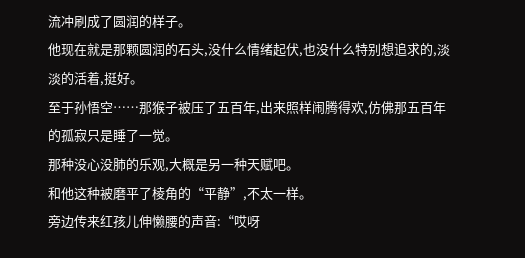流冲刷成了圆润的样子。
他现在就是那颗圆润的石头,没什么情绪起伏,也没什么特别想追求的,淡淡的活着,挺好。
至于孙悟空……那猴子被压了五百年,出来照样闹腾得欢,仿佛那五百年的孤寂只是睡了一觉。
那种没心没肺的乐观,大概是另一种天赋吧。
和他这种被磨平了棱角的“平静”,不太一样。
旁边传来红孩儿伸懒腰的声音:“哎呀